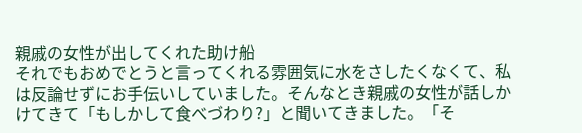親戚の女性が出してくれた助け船
それでもおめでとうと言ってくれる雰囲気に水をさしたくなくて、私は反論せずにお手伝いしていました。そんなとき親戚の女性が話しかけてきて「もしかして食べづわり?」と聞いてきました。「そ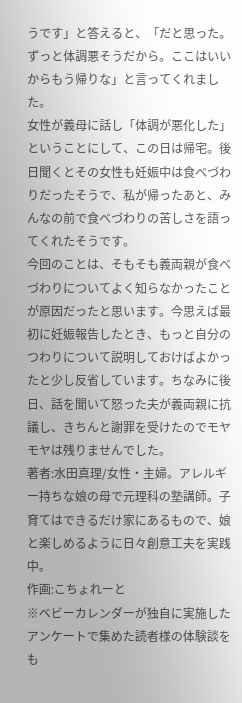うです」と答えると、「だと思った。ずっと体調悪そうだから。ここはいいからもう帰りな」と言ってくれました。
女性が義母に話し「体調が悪化した」ということにして、この日は帰宅。後日聞くとその女性も妊娠中は食べづわりだったそうで、私が帰ったあと、みんなの前で食べづわりの苦しさを語ってくれたそうです。
今回のことは、そもそも義両親が食べづわりについてよく知らなかったことが原因だったと思います。今思えば最初に妊娠報告したとき、もっと自分のつわりについて説明しておけばよかったと少し反省しています。ちなみに後日、話を聞いて怒った夫が義両親に抗議し、きちんと謝罪を受けたのでモヤモヤは残りませんでした。
著者:水田真理/女性・主婦。アレルギー持ちな娘の母で元理科の塾講師。子育てはできるだけ家にあるもので、娘と楽しめるように日々創意工夫を実践中。
作画:こちょれーと
※ベビーカレンダーが独自に実施したアンケートで集めた読者様の体験談をも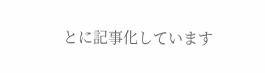とに記事化しています